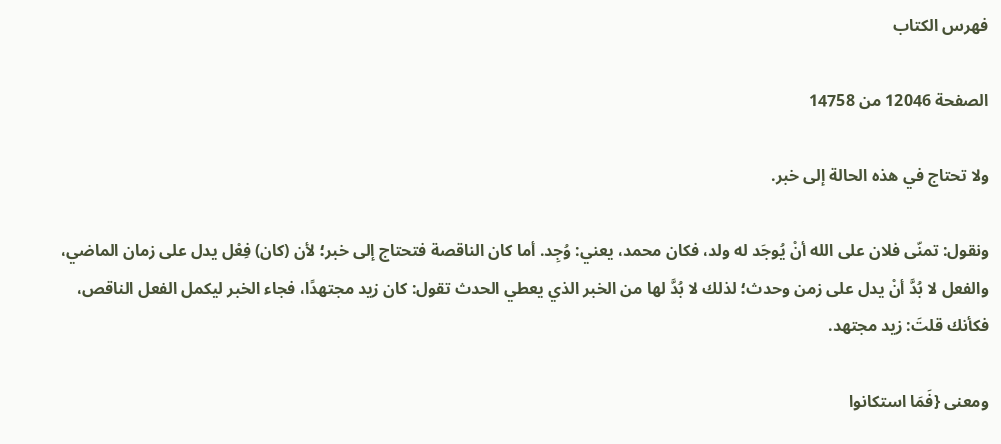فهرس الكتاب

الصفحة 12046 من 14758

ولا تحتاج في هذه الحالة إلى خبر.

ونقول: تمنّى فلان على الله أنْ يُوجَد له ولد، فكان محمد، يعني: وُجِد. أما كان الناقصة فتحتاج إلى خبر؛ لأن (كان) فِعْل يدل على زمان الماضي، والفعل لا بُدَّ أنْ يدل على زمن وحدث؛ لذلك لا بُدَّ لها من الخبر الذي يعطي الحدث تقول: كان زيد مجتهدًا، فجاء الخبر ليكمل الفعل الناقص، فكأنك قلتَ: زيد مجتهد.

ومعنى {فَمَا استكانوا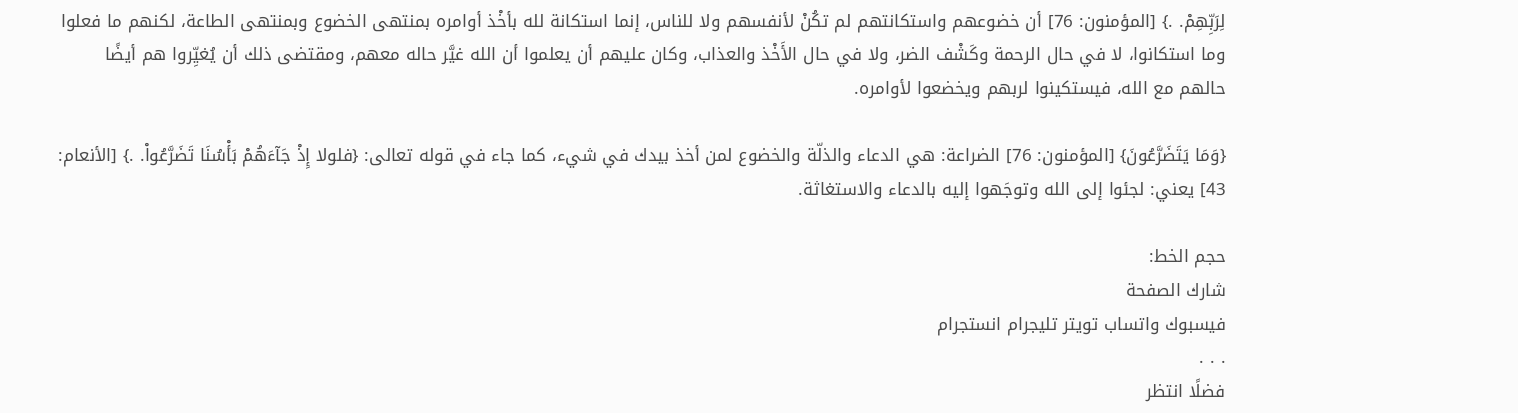لِرَبِّهِمْ. .} [المؤمنون: 76] أن خضوعهم واستكانتهم لم تكُنْ لأنفسهم ولا للناس، إنما استكانة لله بأخْذ أوامره بمنتهى الخضوع وبمنتهى الطاعة، لكنهم ما فعلوا وما استكانوا، لا في حال الرحمة وكَشْف الضر، ولا في حال الأَخْذ والعذاب، وكان عليهم أن يعلموا أن الله غيَّر حاله معهم، ومقتضى ذلك أن يُغيِّروا هم أيضًا حالهم مع الله، فيستكينوا لربهم ويخضعوا لأوامره.

{وَمَا يَتَضَرَّعُونَ} [المؤمنون: 76] الضراعة: هي الدعاء والذلّة والخضوع لمن أخذ بيدك في شيء، كما جاء في قوله تعالى: {فلولا إِذْ جَآءَهُمْ بَأْسُنَا تَضَرَّعُواْ. .} [الأنعام: 43] يعني: لجئوا إلى الله وتوجَهوا إليه بالدعاء والاستغاثة.

حجم الخط:
شارك الصفحة
فيسبوك واتساب تويتر تليجرام انستجرام
. . .
فضلًا انتظر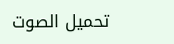تحميل الصوت